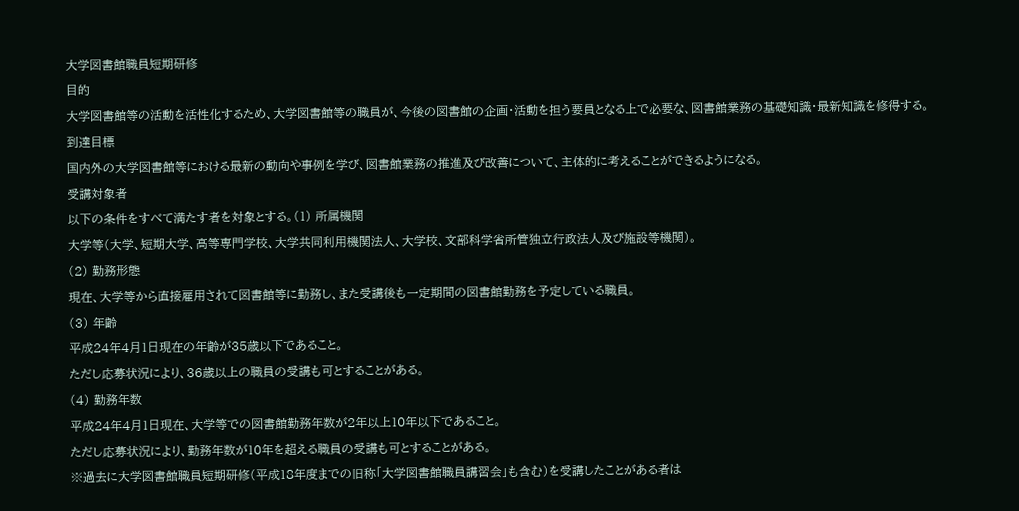大学図書館職員短期研修
目的
大学図書館等の活動を活性化するため、大学図書館等の職員が、今後の図書館の企画・活動を担う要員となる上で必要な、図書館業務の基礎知識・最新知識を修得する。
到達目標
国内外の大学図書館等における最新の動向や事例を学び、図書館業務の推進及び改善について、主体的に考えることができるようになる。
受講対象者
以下の条件をすべて満たす者を対象とする。(1) 所属機関
大学等(大学、短期大学、高等専門学校、大学共同利用機関法人、大学校、文部科学省所管独立行政法人及び施設等機関)。
(2) 勤務形態
現在、大学等から直接雇用されて図書館等に勤務し、また受講後も一定期間の図書館勤務を予定している職員。
(3) 年齢
平成24年4月1日現在の年齢が35歳以下であること。
ただし応募状況により、36歳以上の職員の受講も可とすることがある。
(4) 勤務年数
平成24年4月1日現在、大学等での図書館勤務年数が2年以上10年以下であること。
ただし応募状況により、勤務年数が10年を超える職員の受講も可とすることがある。
※過去に大学図書館職員短期研修(平成18年度までの旧称「大学図書館職員講習会」も含む)を受講したことがある者は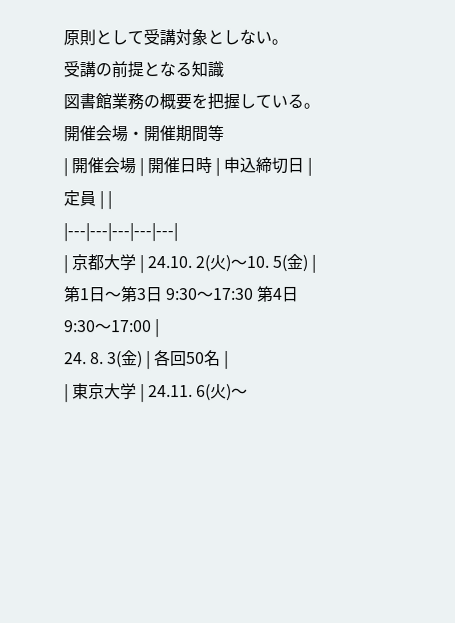原則として受講対象としない。
受講の前提となる知識
図書館業務の概要を把握している。
開催会場・開催期間等
| 開催会場 | 開催日時 | 申込締切日 | 定員 | |
|---|---|---|---|---|
| 京都大学 | 24.10. 2(火)〜10. 5(金) |
第1日〜第3日 9:30〜17:30 第4日 9:30〜17:00 |
24. 8. 3(金) | 各回50名 |
| 東京大学 | 24.11. 6(火)〜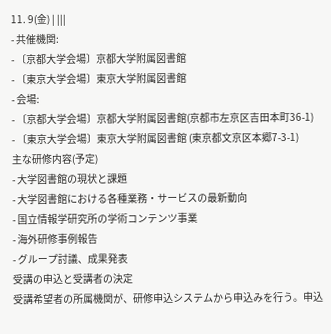11. 9(金) | |||
- 共催機関:
- 〔京都大学会場〕京都大学附属図書館
- 〔東京大学会場〕東京大学附属図書館
- 会場:
- 〔京都大学会場〕京都大学附属図書館(京都市左京区吉田本町36-1)
- 〔東京大学会場〕東京大学附属図書館 (東京都文京区本郷7-3-1)
主な研修内容(予定)
- 大学図書館の現状と課題
- 大学図書館における各種業務・サービスの最新動向
- 国立情報学研究所の学術コンテンツ事業
- 海外研修事例報告
- グループ討議、成果発表
受講の申込と受講者の決定
受講希望者の所属機関が、研修申込システムから申込みを行う。申込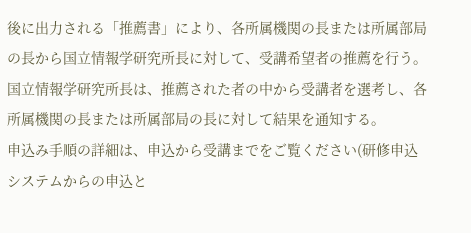後に出力される「推薦書」により、各所属機関の長または所属部局の長から国立情報学研究所長に対して、受講希望者の推薦を行う。
国立情報学研究所長は、推薦された者の中から受講者を選考し、各所属機関の長または所属部局の長に対して結果を通知する。
申込み手順の詳細は、申込から受講までをご覧ください(研修申込システムからの申込と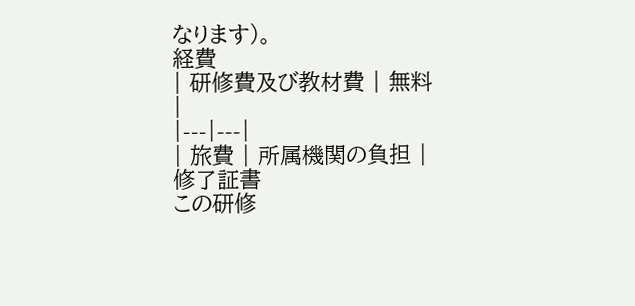なります)。
経費
| 研修費及び教材費 | 無料 |
|---|---|
| 旅費 | 所属機関の負担 |
修了証書
この研修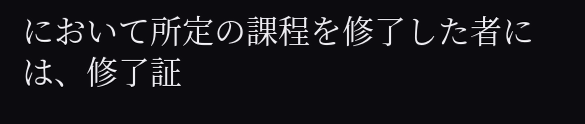において所定の課程を修了した者には、修了証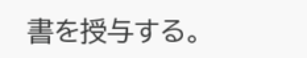書を授与する。